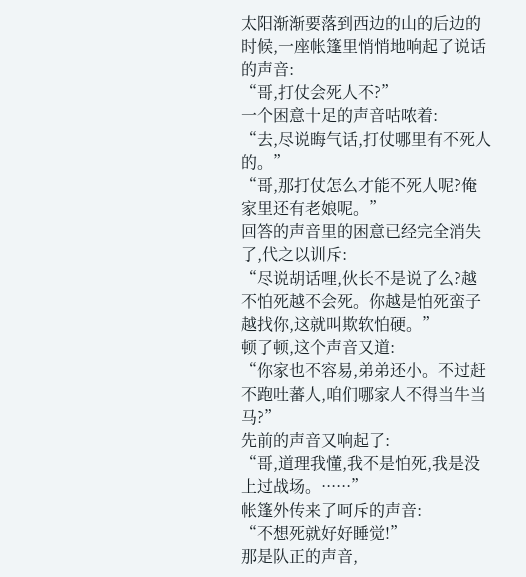太阳渐渐要落到西边的山的后边的时候,一座帐篷里悄悄地响起了说话的声音:
“哥,打仗会死人不?”
一个困意十足的声音咕哝着:
“去,尽说晦气话,打仗哪里有不死人的。”
“哥,那打仗怎么才能不死人呢?俺家里还有老娘呢。”
回答的声音里的困意已经完全消失了,代之以训斥:
“尽说胡话哩,伙长不是说了么?越不怕死越不会死。你越是怕死蛮子越找你,这就叫欺软怕硬。”
顿了顿,这个声音又道:
“你家也不容易,弟弟还小。不过赶不跑吐蕃人,咱们哪家人不得当牛当马?”
先前的声音又响起了:
“哥,道理我懂,我不是怕死,我是没上过战场。······”
帐篷外传来了呵斥的声音:
“不想死就好好睡觉!”
那是队正的声音,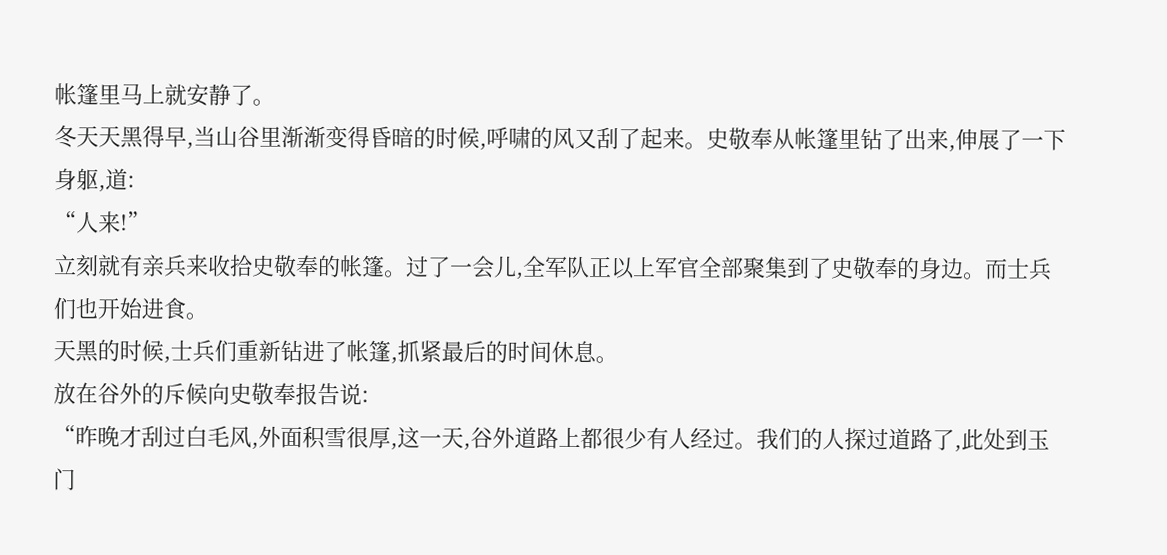帐篷里马上就安静了。
冬天天黑得早,当山谷里渐渐变得昏暗的时候,呼啸的风又刮了起来。史敬奉从帐篷里钻了出来,伸展了一下身躯,道:
“人来!”
立刻就有亲兵来收拾史敬奉的帐篷。过了一会儿,全军队正以上军官全部聚集到了史敬奉的身边。而士兵们也开始进食。
天黑的时候,士兵们重新钻进了帐篷,抓紧最后的时间休息。
放在谷外的斥候向史敬奉报告说:
“昨晚才刮过白毛风,外面积雪很厚,这一天,谷外道路上都很少有人经过。我们的人探过道路了,此处到玉门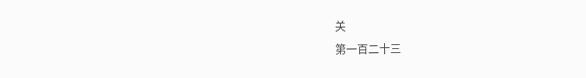关
第一百二十三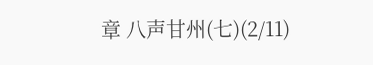章 八声甘州(七)(2/11)